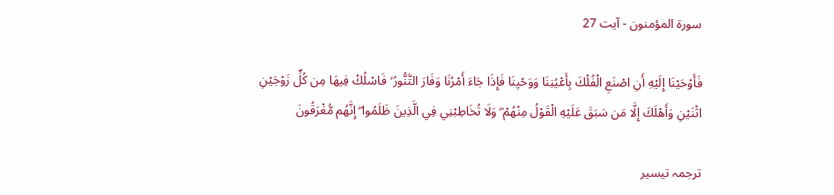سورة المؤمنون - آیت 27

فَأَوْحَيْنَا إِلَيْهِ أَنِ اصْنَعِ الْفُلْكَ بِأَعْيُنِنَا وَوَحْيِنَا فَإِذَا جَاءَ أَمْرُنَا وَفَارَ التَّنُّورُ ۙ فَاسْلُكْ فِيهَا مِن كُلٍّ زَوْجَيْنِ اثْنَيْنِ وَأَهْلَكَ إِلَّا مَن سَبَقَ عَلَيْهِ الْقَوْلُ مِنْهُمْ ۖ وَلَا تُخَاطِبْنِي فِي الَّذِينَ ظَلَمُوا ۖ إِنَّهُم مُّغْرَقُونَ

ترجمہ تیسیر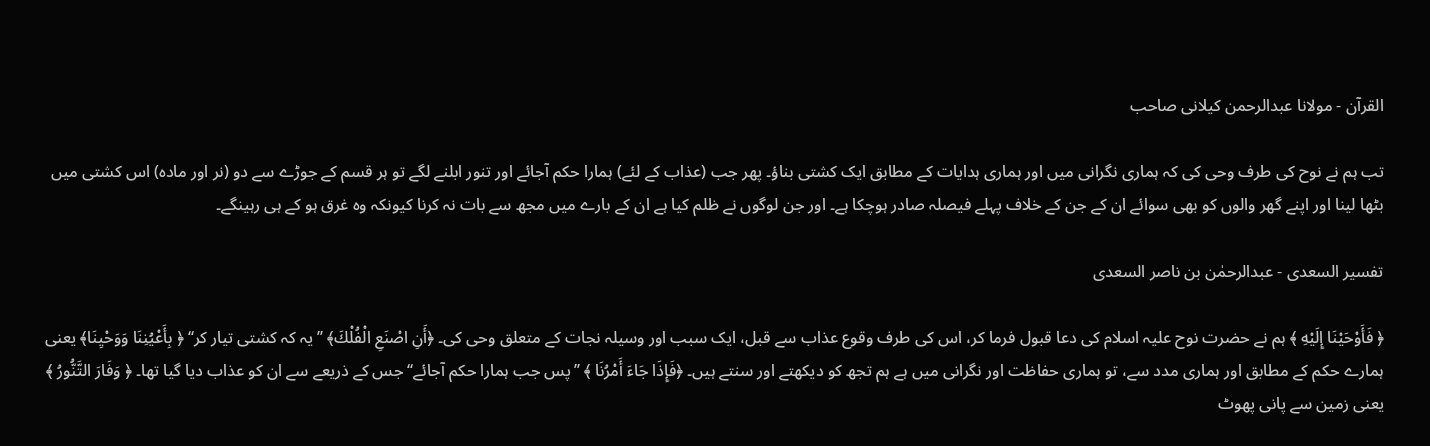القرآن - مولانا عبدالرحمن کیلانی صاحب

تب ہم نے نوح کی طرف وحی کی کہ ہماری نگرانی میں اور ہماری ہدایات کے مطابق ایک کشتی بناؤ۔ پھر جب (عذاب کے لئے) ہمارا حکم آجائے اور تنور ابلنے لگے تو ہر قسم کے جوڑے سے دو (نر اور مادہ) اس کشتی میں بٹھا لینا اور اپنے گھر والوں کو بھی سوائے ان کے جن کے خلاف پہلے فیصلہ صادر ہوچکا ہے۔ اور جن لوگوں نے ظلم کیا ہے ان کے بارے میں مجھ سے بات نہ کرنا کیونکہ وہ غرق ہو کے ہی رہینگے۔

تفسیر السعدی - عبدالرحمٰن بن ناصر السعدی

﴿ فَأَوْحَيْنَا إِلَيْهِ ﴾ ہم نے حضرت نوح علیہ اسلام کی دعا قبول فرما کر، اس کی طرف وقوع عذاب سے قبل، ایک سبب اور وسیلہ نجات کے متعلق وحی کی۔ ﴿أَنِ اصْنَعِ الْفُلْكَ﴾ ’’یہ کہ کشتی تیار کر‘‘ ﴿ بِأَعْيُنِنَا وَوَحْيِنَا﴾ یعنی ہمارے حکم کے مطابق اور ہماری مدد سے، تو ہماری حفاظت اور نگرانی میں ہے ہم تجھ کو دیکھتے اور سنتے ہیں۔ ﴿فَإِذَا جَاءَ أَمْرُنَا ﴾ ’’پس جب ہمارا حکم آجائے‘‘جس کے ذریعے سے ان کو عذاب دیا گیا تھا۔ ﴿ وَفَارَ التَّنُّورُ ﴾ یعنی زمین سے پانی پھوٹ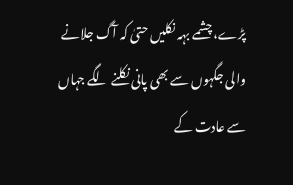پڑے، چشمے بہہ نکلیں حتیٰ کہ آگ جلانے والی جگہوں سے بھی پانی نکلنے لگے جہاں سے عادت کے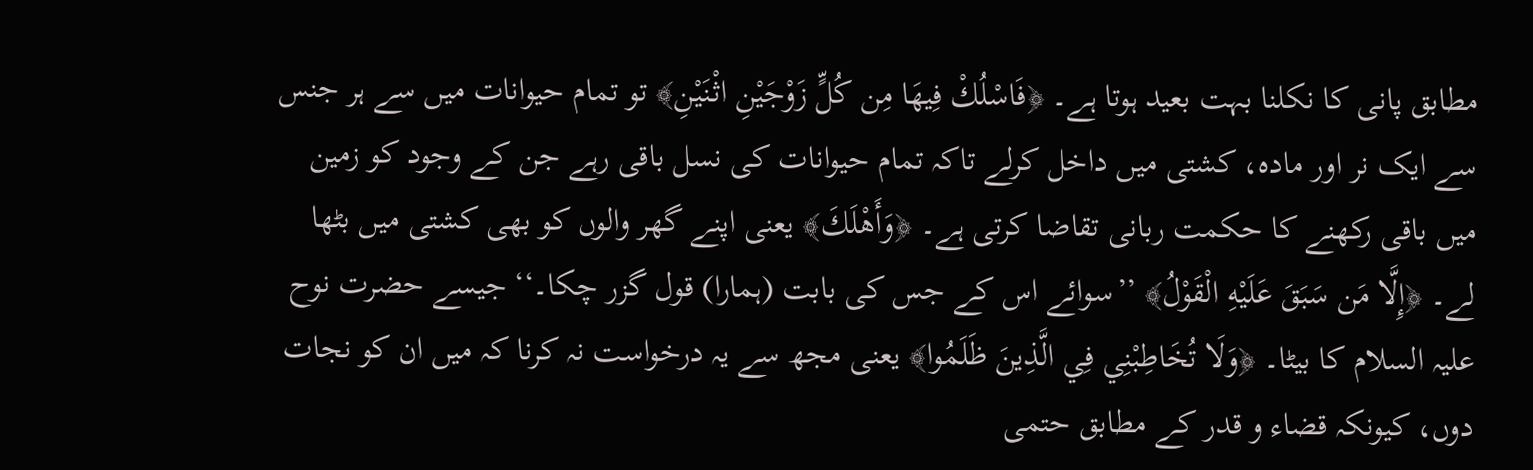مطابق پانی کا نکلنا بہت بعید ہوتا ہے۔ ﴿فَاسْلُكْ فِيهَا مِن كُلٍّ زَوْجَيْنِ اثْنَيْنِ﴾ تو تمام حیوانات میں سے ہر جنس سے ایک نر اور مادہ، کشتی میں داخل کرلے تاکہ تمام حیوانات کی نسل باقی رہے جن کے وجود کو زمین میں باقی رکھنے کا حکمت ربانی تقاضا کرتی ہے۔ ﴿وَأَهْلَكَ﴾ یعنی اپنے گھر والوں کو بھی کشتی میں بٹھا لے۔ ﴿إِلَّا مَن سَبَقَ عَلَيْهِ الْقَوْلُ﴾ ’’سوائے اس کے جس کی بابت (ہمارا) قول گزر چکا۔‘‘ جیسے حضرت نوح علیہ السلام کا بیٹا۔ ﴿وَلَا تُخَاطِبْنِي فِي الَّذِينَ ظَلَمُوا﴾ یعنی مجھ سے یہ درخواست نہ کرنا کہ میں ان کو نجات دوں، کیونکہ قضاء و قدر کے مطابق حتمی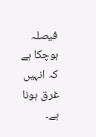فیصلہ ہوچکا ہے کہ انہیں غرق ہونا ہے۔